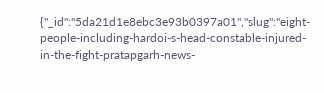{"_id":"5da21d1e8ebc3e93b0397a01","slug":"eight-people-including-hardoi-s-head-constable-injured-in-the-fight-pratapgarh-news-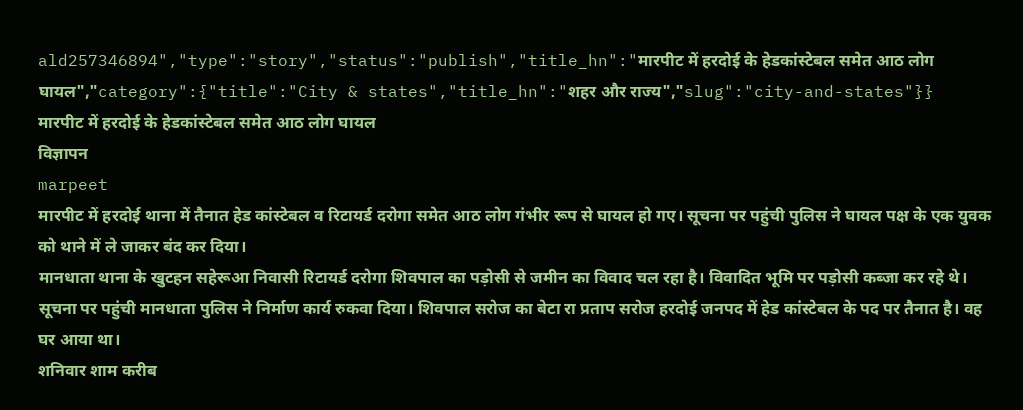ald257346894","type":"story","status":"publish","title_hn":"मारपीट में हरदोई के हेडकांस्टेबल समेत आठ लोग घायल","category":{"title":"City & states","title_hn":"शहर और राज्य","slug":"city-and-states"}}
मारपीट में हरदोई के हेडकांस्टेबल समेत आठ लोग घायल
विज्ञापन
marpeet
मारपीट में हरदोई थाना में तैनात हेड कांस्टेबल व रिटायर्ड दरोगा समेत आठ लोग गंभीर रूप से घायल हो गए। सूचना पर पहुंची पुलिस ने घायल पक्ष के एक युवक को थाने में ले जाकर बंद कर दिया।
मानधाता थाना के खुटहन सहेरूआ निवासी रिटायर्ड दरोगा शिवपाल का पड़ोसी से जमीन का विवाद चल रहा है। विवादित भूमि पर पड़ोसी कब्जा कर रहे थे। सूचना पर पहुंची मानधाता पुलिस ने निर्माण कार्य रुकवा दिया। शिवपाल सरोज का बेटा रा प्रताप सरोज हरदोई जनपद में हेड कांस्टेबल के पद पर तैनात है। वह घर आया था।
शनिवार शाम करीब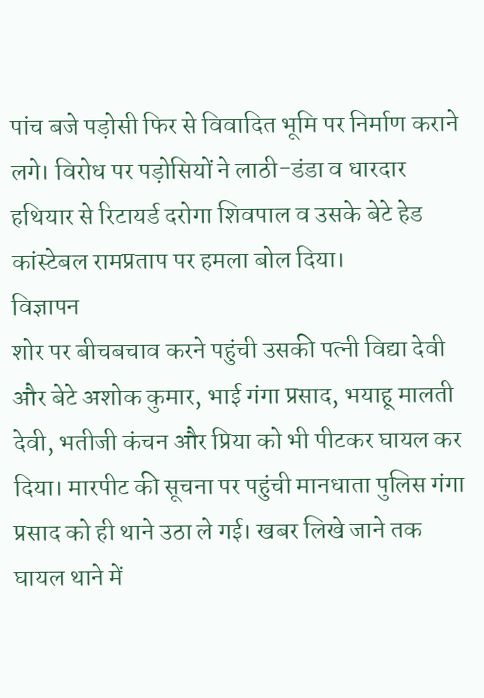पांच बजे पड़ोसी फिर से विवादित भूमि पर निर्माण कराने लगे। विरोध पर पड़ोसियों ने लाठी-डंडा व धारदार हथियार से रिटायर्ड दरोगा शिवपाल व उसके बेटे हेड कांस्टेबल रामप्रताप पर हमला बोल दिया।
विज्ञापन
शोर पर बीचबचाव करने पहुंची उसकी पत्नी विद्या देवी और बेटे अशोक कुमार, भाई गंगा प्रसाद, भयाहू मालती देवी, भतीजी कंचन और प्रिया को भी पीटकर घायल कर दिया। मारपीट की सूचना पर पहुंची मानधाता पुलिस गंगा प्रसाद को ही थाने उठा ले गई। खबर लिखे जाने तक घायल थाने में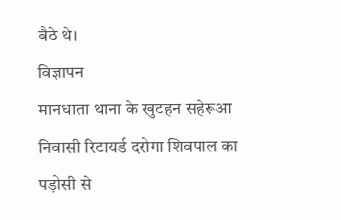बैठे थे।
विज्ञापन
मानधाता थाना के खुटहन सहेरूआ निवासी रिटायर्ड दरोगा शिवपाल का पड़ोसी से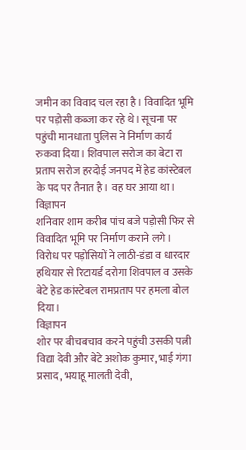जमीन का विवाद चल रहा है। विवादित भूमि पर पड़ोसी कब्जा कर रहे थे। सूचना पर पहुंची मानधाता पुलिस ने निर्माण कार्य रुकवा दिया। शिवपाल सरोज का बेटा रा प्रताप सरोज हरदोई जनपद में हेड कांस्टेबल के पद पर तैनात है। वह घर आया था।
विज्ञापन
शनिवार शाम करीब पांच बजे पड़ोसी फिर से विवादित भूमि पर निर्माण कराने लगे। विरोध पर पड़ोसियों ने लाठी-डंडा व धारदार हथियार से रिटायर्ड दरोगा शिवपाल व उसके बेटे हेड कांस्टेबल रामप्रताप पर हमला बोल दिया।
विज्ञापन
शोर पर बीचबचाव करने पहुंची उसकी पत्नी विद्या देवी और बेटे अशोक कुमार, भाई गंगा प्रसाद, भयाहू मालती देवी,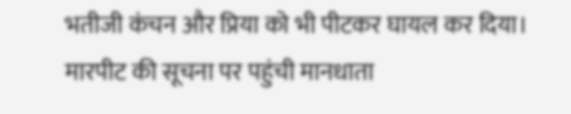भतीजी कंचन और प्रिया को भी पीटकर घायल कर दिया। मारपीट की सूचना पर पहुंची मानधाता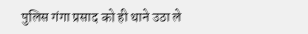पुलिस गंगा प्रसाद को ही थाने उठा ले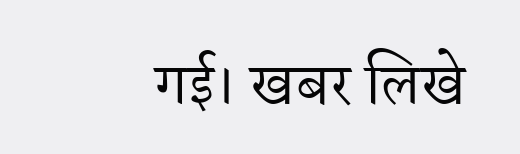गई। खबर लिखे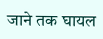जाने तक घायल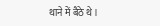थाने में बैठे थे।